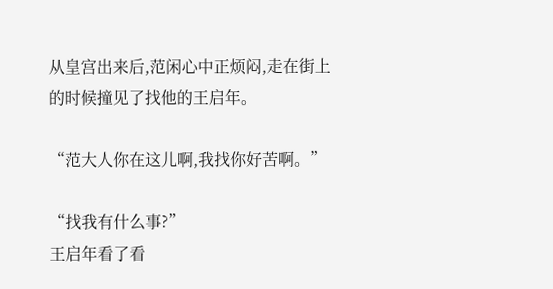从皇宫出来后,范闲心中正烦闷,走在街上的时候撞见了找他的王启年。

“范大人你在这儿啊,我找你好苦啊。”

“找我有什么事?”
王启年看了看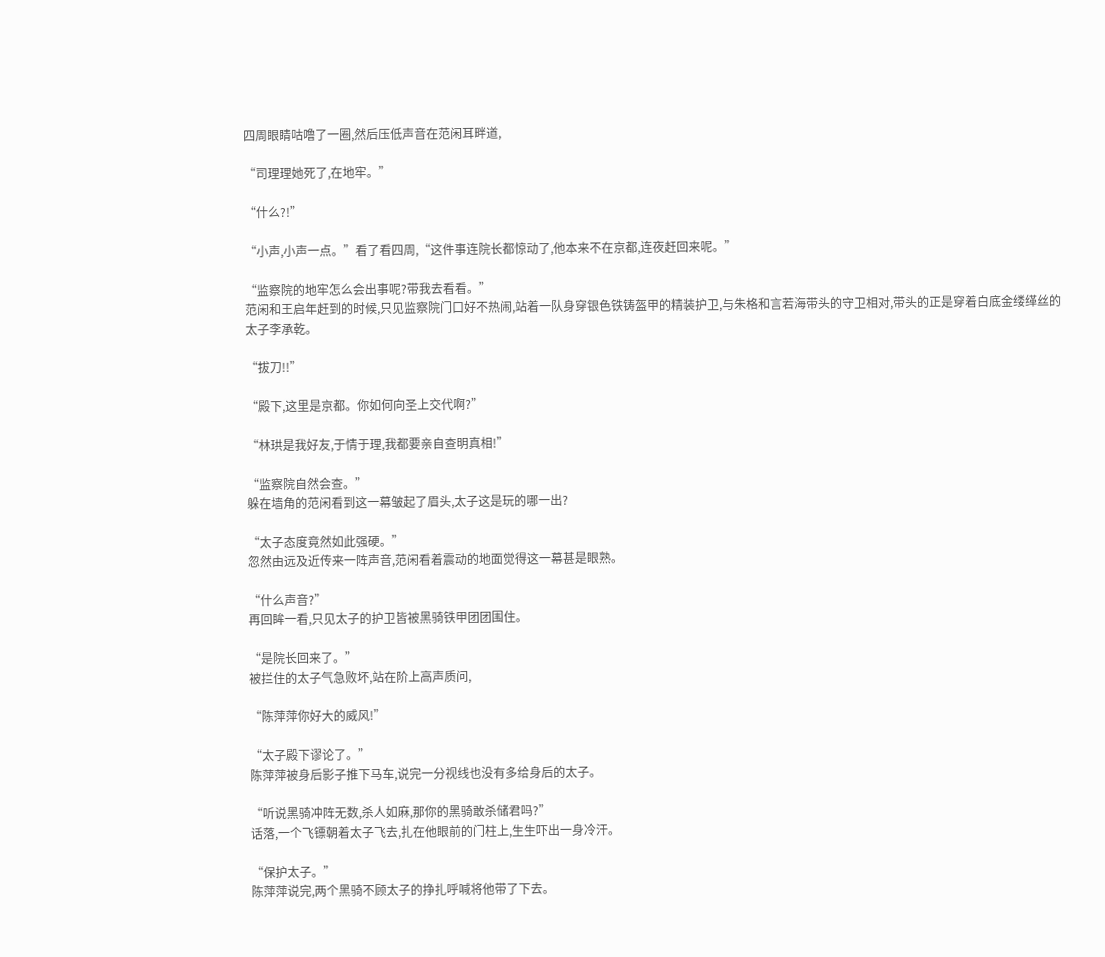四周眼睛咕噜了一圈,然后压低声音在范闲耳畔道,

“司理理她死了,在地牢。”

“什么?!”

“小声,小声一点。”看了看四周,“这件事连院长都惊动了,他本来不在京都,连夜赶回来呢。”

“监察院的地牢怎么会出事呢?带我去看看。”
范闲和王启年赶到的时候,只见监察院门口好不热闹,站着一队身穿银色铁铸盔甲的精装护卫,与朱格和言若海带头的守卫相对,带头的正是穿着白底金缕缂丝的太子李承乾。

“拔刀!!”

“殿下,这里是京都。你如何向圣上交代啊?”

“林珙是我好友,于情于理,我都要亲自查明真相!”

“监察院自然会查。”
躲在墙角的范闲看到这一幕皱起了眉头,太子这是玩的哪一出?

“太子态度竟然如此强硬。”
忽然由远及近传来一阵声音,范闲看着震动的地面觉得这一幕甚是眼熟。

“什么声音?”
再回眸一看,只见太子的护卫皆被黑骑铁甲团团围住。

“是院长回来了。”
被拦住的太子气急败坏,站在阶上高声质问,

“陈萍萍你好大的威风!”

“太子殿下谬论了。”
陈萍萍被身后影子推下马车,说完一分视线也没有多给身后的太子。

“听说黑骑冲阵无数,杀人如麻,那你的黑骑敢杀储君吗?”
话落,一个飞镖朝着太子飞去,扎在他眼前的门柱上,生生吓出一身冷汗。

“保护太子。”
陈萍萍说完,两个黑骑不顾太子的挣扎呼喊将他带了下去。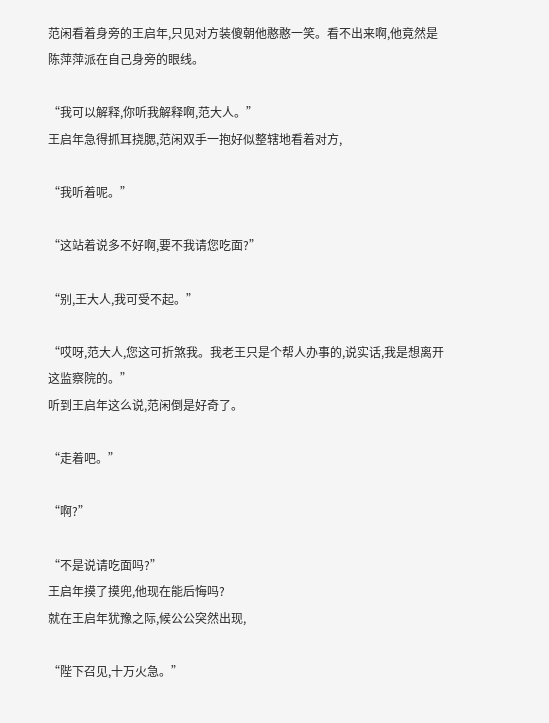范闲看着身旁的王启年,只见对方装傻朝他憨憨一笑。看不出来啊,他竟然是陈萍萍派在自己身旁的眼线。

“我可以解释,你听我解释啊,范大人。”
王启年急得抓耳挠腮,范闲双手一抱好似整辖地看着对方,

“我听着呢。”

“这站着说多不好啊,要不我请您吃面?”

“别,王大人,我可受不起。”

“哎呀,范大人,您这可折煞我。我老王只是个帮人办事的,说实话,我是想离开这监察院的。”
听到王启年这么说,范闲倒是好奇了。

“走着吧。”

“啊?”

“不是说请吃面吗?”
王启年摸了摸兜,他现在能后悔吗?
就在王启年犹豫之际,候公公突然出现,

“陛下召见,十万火急。”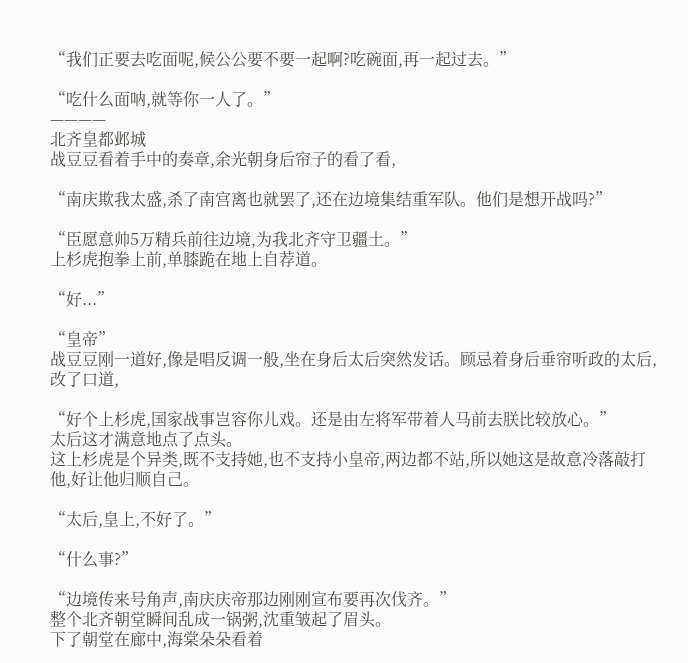“我们正要去吃面呢,候公公要不要一起啊?吃碗面,再一起过去。”

“吃什么面呐,就等你一人了。”
————
北齐皇都邺城
战豆豆看着手中的奏章,余光朝身后帘子的看了看,

“南庆欺我太盛,杀了南宫离也就罢了,还在边境集结重军队。他们是想开战吗?”

“臣愿意帅5万精兵前往边境,为我北齐守卫疆土。”
上杉虎抱拳上前,单膝跪在地上自荐道。

“好...”

“皇帝”
战豆豆刚一道好,像是唱反调一般,坐在身后太后突然发话。顾忌着身后垂帘听政的太后,改了口道,

“好个上杉虎,国家战事岂容你儿戏。还是由左将军带着人马前去朕比较放心。”
太后这才满意地点了点头。
这上杉虎是个异类,既不支持她,也不支持小皇帝,两边都不站,所以她这是故意冷落敲打他,好让他归顺自己。

“太后,皇上,不好了。”

“什么事?”

“边境传来号角声,南庆庆帝那边刚刚宣布要再次伐齐。”
整个北齐朝堂瞬间乱成一锅粥,沈重皱起了眉头。
下了朝堂在廊中,海棠朵朵看着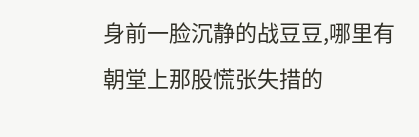身前一脸沉静的战豆豆,哪里有朝堂上那股慌张失措的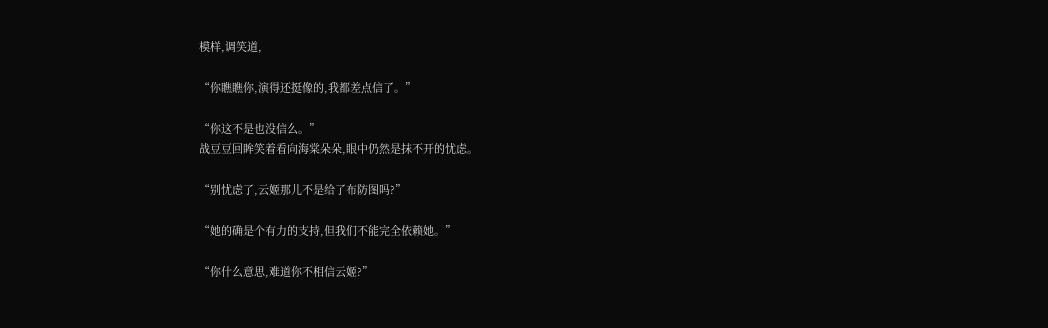模样,调笑道,

“你瞧瞧你,演得还挺像的,我都差点信了。”

“你这不是也没信么。”
战豆豆回眸笑着看向海棠朵朵,眼中仍然是抹不开的忧虑。

“别忧虑了,云姬那儿不是给了布防图吗?”

“她的确是个有力的支持,但我们不能完全依赖她。”

“你什么意思,难道你不相信云姬?”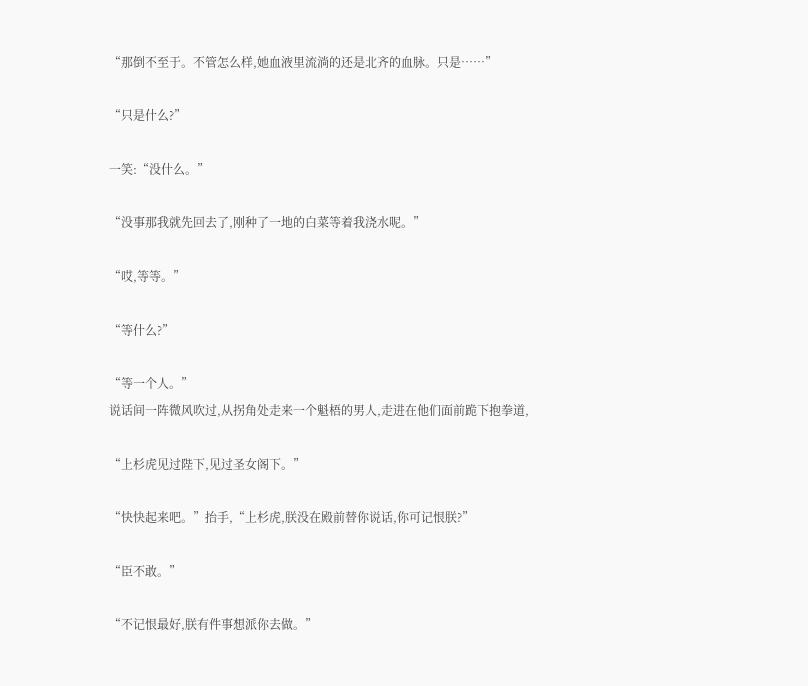“那倒不至于。不管怎么样,她血液里流淌的还是北齐的血脉。只是……”

“只是什么?”

一笑:“没什么。”

“没事那我就先回去了,刚种了一地的白菜等着我浇水呢。”

“哎,等等。”

“等什么?”

“等一个人。”
说话间一阵微风吹过,从拐角处走来一个魁梧的男人,走进在他们面前跪下抱拳道,

“上杉虎见过陛下,见过圣女阁下。”

“快快起来吧。”抬手,“上杉虎,朕没在殿前替你说话,你可记恨朕?”

“臣不敢。”

“不记恨最好,朕有件事想派你去做。”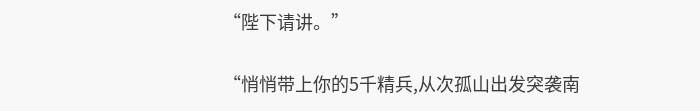“陛下请讲。”

“悄悄带上你的5千精兵,从次孤山出发突袭南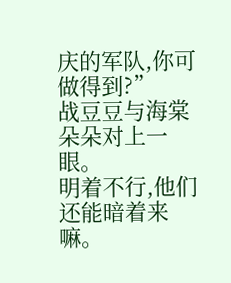庆的军队,你可做得到?”
战豆豆与海棠朵朵对上一眼。
明着不行,他们还能暗着来嘛。